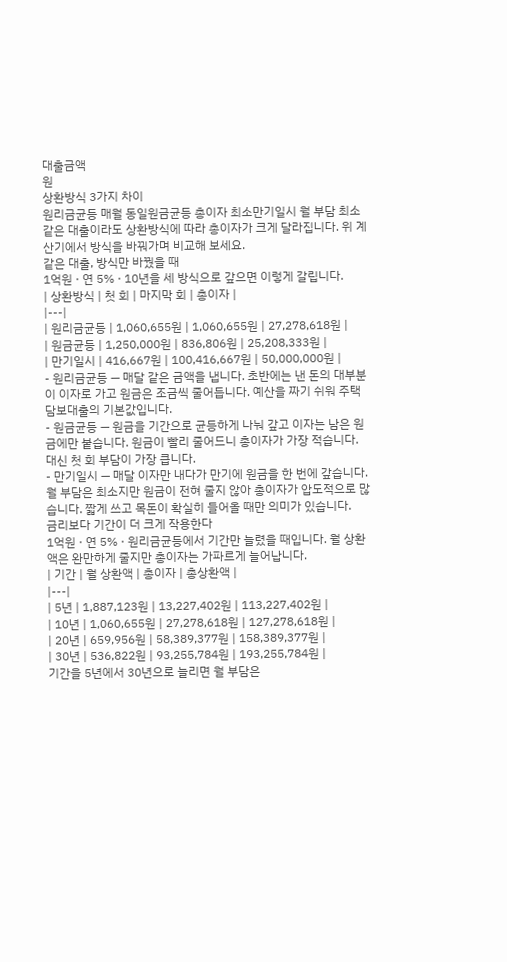대출금액
원
상환방식 3가지 차이
원리금균등 매월 동일원금균등 총이자 최소만기일시 월 부담 최소
같은 대출이라도 상환방식에 따라 총이자가 크게 달라집니다. 위 계산기에서 방식을 바꿔가며 비교해 보세요.
같은 대출, 방식만 바꿨을 때
1억원 · 연 5% · 10년을 세 방식으로 갚으면 이렇게 갈립니다.
| 상환방식 | 첫 회 | 마지막 회 | 총이자 |
|---|
| 원리금균등 | 1,060,655원 | 1,060,655원 | 27,278,618원 |
| 원금균등 | 1,250,000원 | 836,806원 | 25,208,333원 |
| 만기일시 | 416,667원 | 100,416,667원 | 50,000,000원 |
- 원리금균등 — 매달 같은 금액을 냅니다. 초반에는 낸 돈의 대부분이 이자로 가고 원금은 조금씩 줄어듭니다. 예산을 짜기 쉬워 주택담보대출의 기본값입니다.
- 원금균등 — 원금을 기간으로 균등하게 나눠 갚고 이자는 남은 원금에만 붙습니다. 원금이 빨리 줄어드니 총이자가 가장 적습니다. 대신 첫 회 부담이 가장 큽니다.
- 만기일시 — 매달 이자만 내다가 만기에 원금을 한 번에 갚습니다. 월 부담은 최소지만 원금이 전혀 줄지 않아 총이자가 압도적으로 많습니다. 짧게 쓰고 목돈이 확실히 들어올 때만 의미가 있습니다.
금리보다 기간이 더 크게 작용한다
1억원 · 연 5% · 원리금균등에서 기간만 늘렸을 때입니다. 월 상환액은 완만하게 줄지만 총이자는 가파르게 늘어납니다.
| 기간 | 월 상환액 | 총이자 | 총상환액 |
|---|
| 5년 | 1,887,123원 | 13,227,402원 | 113,227,402원 |
| 10년 | 1,060,655원 | 27,278,618원 | 127,278,618원 |
| 20년 | 659,956원 | 58,389,377원 | 158,389,377원 |
| 30년 | 536,822원 | 93,255,784원 | 193,255,784원 |
기간을 5년에서 30년으로 늘리면 월 부담은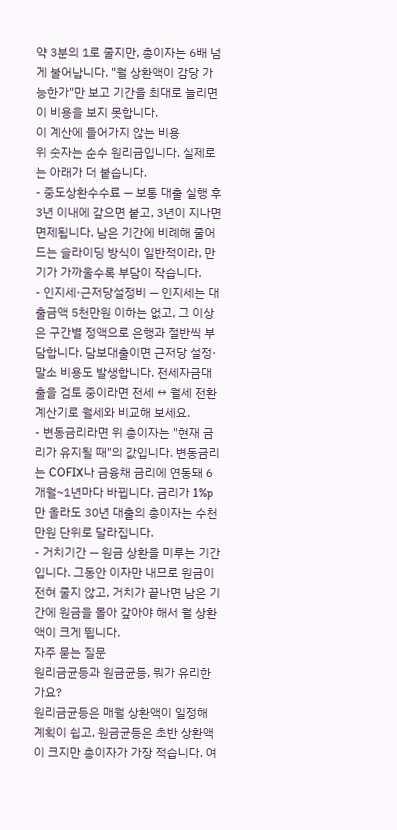약 3분의 1로 줄지만, 총이자는 6배 넘게 불어납니다. "월 상환액이 감당 가능한가"만 보고 기간을 최대로 늘리면 이 비용을 보지 못합니다.
이 계산에 들어가지 않는 비용
위 숫자는 순수 원리금입니다. 실제로는 아래가 더 붙습니다.
- 중도상환수수료 — 보통 대출 실행 후 3년 이내에 갚으면 붙고, 3년이 지나면 면제됩니다. 남은 기간에 비례해 줄어드는 슬라이딩 방식이 일반적이라, 만기가 가까울수록 부담이 작습니다.
- 인지세·근저당설정비 — 인지세는 대출금액 5천만원 이하는 없고, 그 이상은 구간별 정액으로 은행과 절반씩 부담합니다. 담보대출이면 근저당 설정·말소 비용도 발생합니다. 전세자금대출을 검토 중이라면 전세 ↔ 월세 전환 계산기로 월세와 비교해 보세요.
- 변동금리라면 위 총이자는 "현재 금리가 유지될 때"의 값입니다. 변동금리는 COFIX나 금융채 금리에 연동돼 6개월~1년마다 바뀝니다. 금리가 1%p만 올라도 30년 대출의 총이자는 수천만원 단위로 달라집니다.
- 거치기간 — 원금 상환을 미루는 기간입니다. 그동안 이자만 내므로 원금이 전혀 줄지 않고, 거치가 끝나면 남은 기간에 원금을 몰아 갚아야 해서 월 상환액이 크게 뜁니다.
자주 묻는 질문
원리금균등과 원금균등, 뭐가 유리한가요?
원리금균등은 매월 상환액이 일정해 계획이 쉽고, 원금균등은 초반 상환액이 크지만 총이자가 가장 적습니다. 여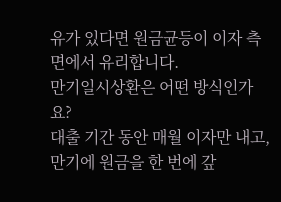유가 있다면 원금균등이 이자 측면에서 유리합니다.
만기일시상환은 어떤 방식인가요?
대출 기간 동안 매월 이자만 내고, 만기에 원금을 한 번에 갚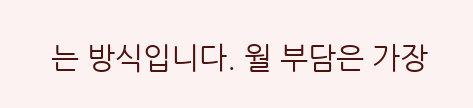는 방식입니다. 월 부담은 가장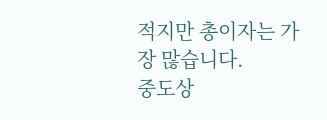적지만 총이자는 가장 많습니다.
중도상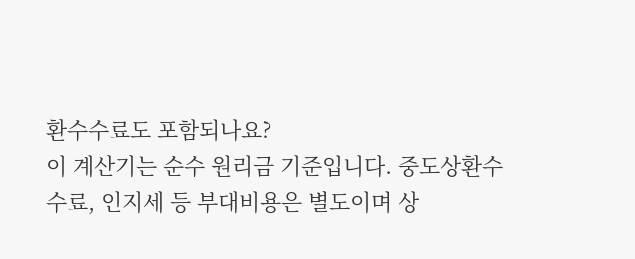환수수료도 포함되나요?
이 계산기는 순수 원리금 기준입니다. 중도상환수수료, 인지세 등 부대비용은 별도이며 상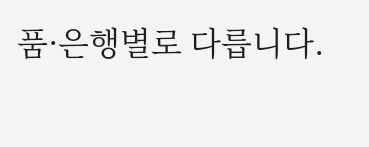품·은행별로 다릅니다.